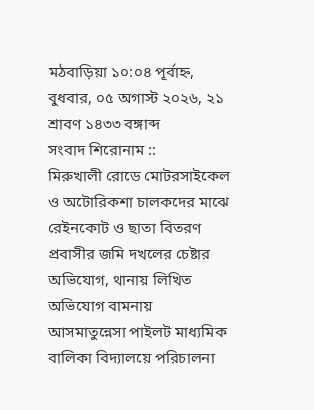মঠবাড়িয়া ১০:০৪ পূর্বাহ্ন, বুধবার, ০৫ অগাস্ট ২০২৬, ২১ শ্রাবণ ১৪৩৩ বঙ্গাব্দ
সংবাদ শিরোনাম ::
মিরুখালী রোডে মোটরসাইকেল ও অটোরিকশা চালকদের মাঝে রেইনকোট ও ছাতা বিতরণ প্রবাসীর জমি দখলের চেষ্টার অভিযোগ, থানায় লিখিত অভিযোগ বামনায় আসমাতুন্নেসা পাইলট মাধ্যমিক বালিকা বিদ্যালয়ে পরিচালনা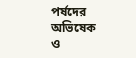পর্ষদের অভিষেক ও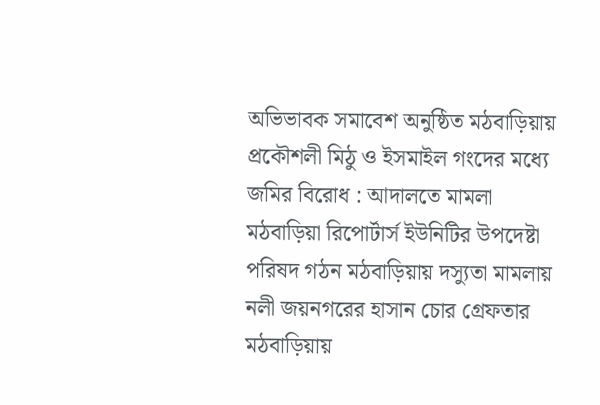অভিভাবক সমাবেশ অনুষ্ঠিত মঠবাড়িয়ায় প্রকৌশলী মিঠু ও ইসমাইল গংদের মধ্যে জমির বিরোধ : আদালতে মামলা  মঠবাড়িয়া রিপোর্টার্স ইউনিটির উপদেষ্টা পরিষদ গঠন মঠবাড়িয়ায় দস্যুতা মামলায় নলী জয়নগরের হাসান চোর গ্রেফতার মঠবাড়িয়ায়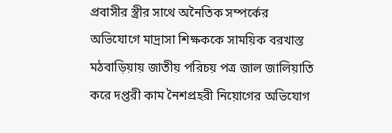প্রবাসীর স্ত্রীর সাথে অনৈতিক সম্পর্কের অভিযোগে মাদ্রাসা শিক্ষককে সাময়িক বরখাস্ত  মঠবাড়িয়ায় জাতীয় পরিচয় পত্র জাল জালিয়াতি করে দপ্তরী কাম নৈশপ্রহরী নিয়োগের অভিযোগ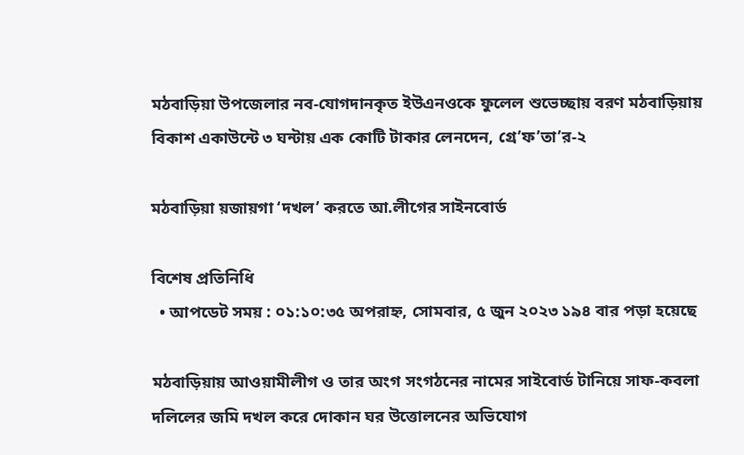মঠবাড়িয়া উপজেলার নব-যোগদানকৃত ইউএনওকে ফুলেল শুভেচ্ছায় বরণ মঠবাড়িয়ায় বিকাশ একাউন্টে ৩ ঘন্টায় এক কোটি টাকার লেনদেন, গ্রে’ফ’তা’র-২

মঠবাড়িয়া য়জায়গা ‘দখল’ করতে আ.লীগের সাইনবোর্ড

বিশেষ প্রতিনিধি
  • আপডেট সময় : ০১:১০:৩৫ অপরাহ্ন, সোমবার, ৫ জুন ২০২৩ ১৯৪ বার পড়া হয়েছে

মঠবাড়িয়ায় আওয়ামীলীগ ও তার অংগ সংগঠনের নামের সাইবোর্ড টানিয়ে সাফ-কবলা দলিলের জমি দখল করে দোকান ঘর উত্তোলনের অভিযোগ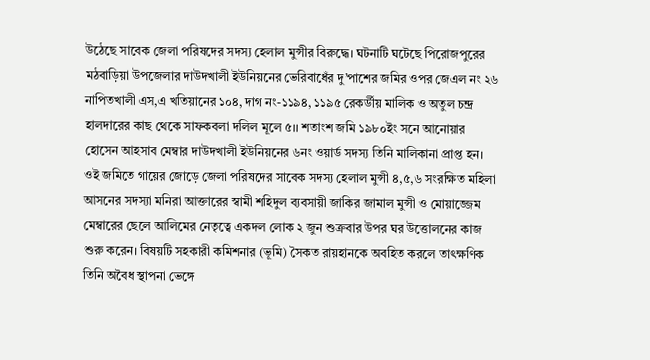উঠেছে সাবেক জেলা পরিষদের সদস্য হেলাল মুন্সীর বিরুদ্ধে। ঘটনাটি ঘটেছে পিরোজপুরের মঠবাড়িয়া উপজেলার দাউদখালী ইউনিয়নের ভেরিবাধেঁর দু’পাশের জমির ওপর জেএল নং ২৬ নাপিতখালী এস,এ খতিয়ানের ১০৪, দাগ নং-১১৯৪, ১১৯৫ রেকর্ডীয় মালিক ও অতুল চন্দ্র হালদারের কাছ থেকে সাফকবলা দলিল মূলে ৫।। শতাংশ জমি ১৯৮০ইং সনে আনোয়ার হোসেন আহসাব মেম্বার দাউদখালী ইউনিয়নের ৬নং ওয়ার্ড সদস্য তিনি মালিকানা প্রাপ্ত হন। ওই জমিতে গায়ের জোড়ে জেলা পরিষদের সাবেক সদস্য হেলাল মুন্সী ৪,৫,৬ সংরক্ষিত মহিলা আসনের সদস্যা মনিরা আক্তারের স্বামী শহিদুল ব্যবসায়ী জাকির জামাল মুন্সী ও মোয়াজ্জেম মেম্বারের ছেলে আলিমের নেতৃত্বে একদল লোক ২ জুন শুক্রবার উপর ঘর উত্তোলনের কাজ শুরু করেন। বিষয়টি সহকারী কমিশনার (ভূমি) সৈকত রায়হানকে অবহিত করলে তাৎক্ষণিক তিনি অবৈধ স্থাপনা ভেঙ্গে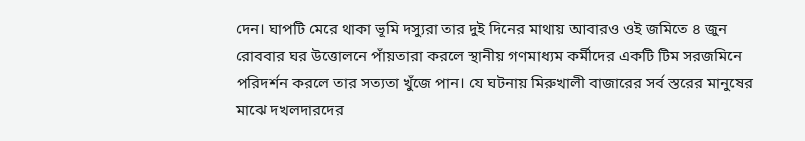দেন। ঘাপটি মেরে থাকা ভূমি দস্যুরা তার দুই দিনের মাথায় আবারও ওই জমিতে ৪ জুন রোববার ঘর উত্তোলনে পাঁয়তারা করলে স্থানীয় গণমাধ্যম কর্মীদের একটি টিম সরজমিনে পরিদর্শন করলে তার সত্যতা খুঁজে পান। যে ঘটনায় মিরুখালী বাজারের সর্ব স্তরের মানুষের মাঝে দখলদারদের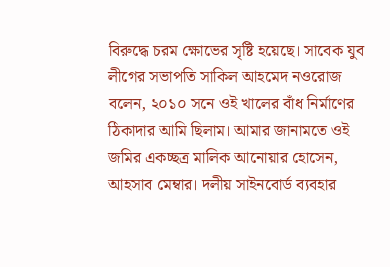বিরুদ্ধে চরম ক্ষোভের সৃষ্টি হয়েছে। সাবেক যুব লীগের সভাপতি সাকিল আহমেদ নওরোজ বলেন, ২০১০ সনে ওই খালের বাঁধ নির্মাণের ঠিকাদার আমি ছিলাম। আমার জানামতে ওই জমির একচ্ছত্র মালিক আনোয়ার হোসেন, আহসাব মেম্বার। দলীয় সাইনবোর্ড ব্যবহার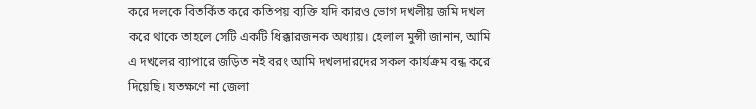করে দলকে বিতর্কিত করে কতিপয় ব্যক্তি যদি কারও ভোগ দখলীয় জমি দখল করে থাকে তাহলে সেটি একটি ধিক্কারজনক অধ্যায়। হেলাল মুন্সী জানান, আমি এ দখলের ব্যাপারে জড়িত নই বরং আমি দখলদারদের সকল কার্যক্রম বন্ধ করে দিয়েছি। যতক্ষণে না জেলা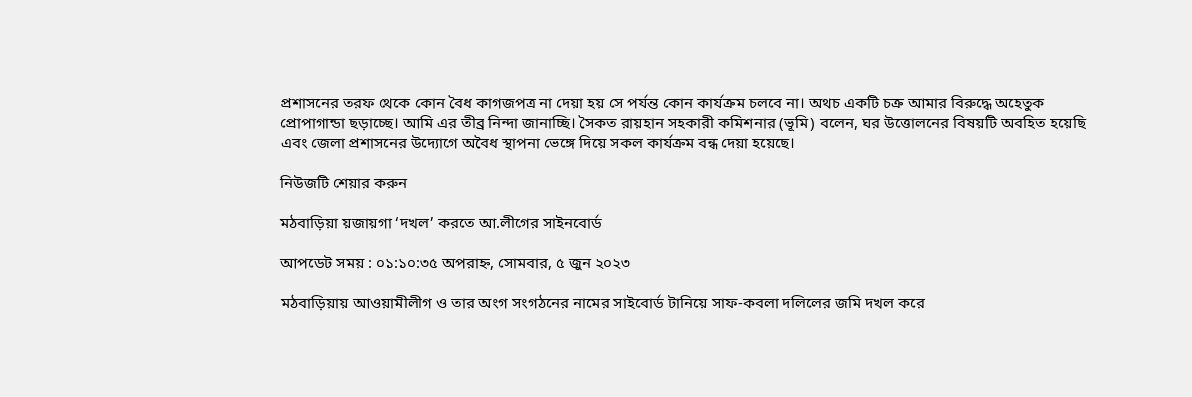প্রশাসনের তরফ থেকে কোন বৈধ কাগজপত্র না দেয়া হয় সে পর্যন্ত কোন কার্যক্রম চলবে না। অথচ একটি চক্র আমার বিরুদ্ধে অহেতুক প্রোপাগান্ডা ছড়াচ্ছে। আমি এর তীব্র নিন্দা জানাচ্ছি। সৈকত রায়হান সহকারী কমিশনার (ভূমি) বলেন, ঘর উত্তোলনের বিষয়টি অবহিত হয়েছি এবং জেলা প্রশাসনের উদ্যোগে অবৈধ স্থাপনা ভেঙ্গে দিয়ে সকল কার্যক্রম বন্ধ দেয়া হয়েছে।

নিউজটি শেয়ার করুন

মঠবাড়িয়া য়জায়গা ‘দখল’ করতে আ.লীগের সাইনবোর্ড

আপডেট সময় : ০১:১০:৩৫ অপরাহ্ন, সোমবার, ৫ জুন ২০২৩

মঠবাড়িয়ায় আওয়ামীলীগ ও তার অংগ সংগঠনের নামের সাইবোর্ড টানিয়ে সাফ-কবলা দলিলের জমি দখল করে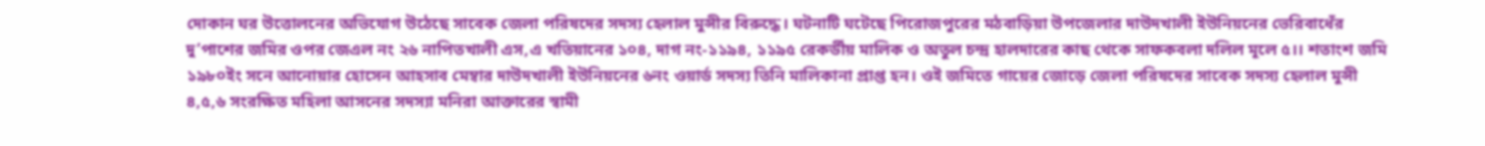দোকান ঘর উত্তোলনের অভিযোগ উঠেছে সাবেক জেলা পরিষদের সদস্য হেলাল মুন্সীর বিরুদ্ধে। ঘটনাটি ঘটেছে পিরোজপুরের মঠবাড়িয়া উপজেলার দাউদখালী ইউনিয়নের ভেরিবাধেঁর দু’পাশের জমির ওপর জেএল নং ২৬ নাপিতখালী এস,এ খতিয়ানের ১০৪, দাগ নং-১১৯৪, ১১৯৫ রেকর্ডীয় মালিক ও অতুল চন্দ্র হালদারের কাছ থেকে সাফকবলা দলিল মূলে ৫।। শতাংশ জমি ১৯৮০ইং সনে আনোয়ার হোসেন আহসাব মেম্বার দাউদখালী ইউনিয়নের ৬নং ওয়ার্ড সদস্য তিনি মালিকানা প্রাপ্ত হন। ওই জমিতে গায়ের জোড়ে জেলা পরিষদের সাবেক সদস্য হেলাল মুন্সী ৪,৫,৬ সংরক্ষিত মহিলা আসনের সদস্যা মনিরা আক্তারের স্বামী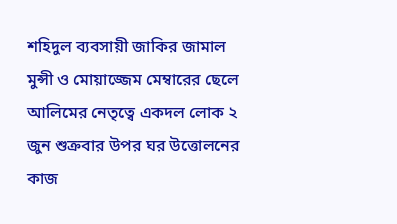শহিদুল ব্যবসায়ী জাকির জামাল মুন্সী ও মোয়াজ্জেম মেম্বারের ছেলে আলিমের নেতৃত্বে একদল লোক ২ জুন শুক্রবার উপর ঘর উত্তোলনের কাজ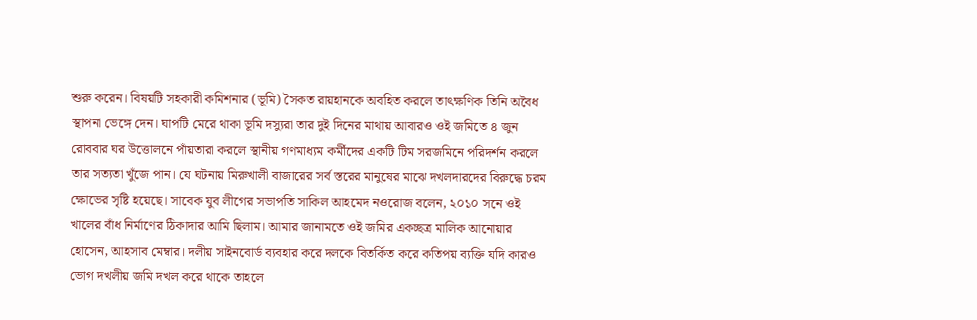শুরু করেন। বিষয়টি সহকারী কমিশনার (ভূমি) সৈকত রায়হানকে অবহিত করলে তাৎক্ষণিক তিনি অবৈধ স্থাপনা ভেঙ্গে দেন। ঘাপটি মেরে থাকা ভূমি দস্যুরা তার দুই দিনের মাথায় আবারও ওই জমিতে ৪ জুন রোববার ঘর উত্তোলনে পাঁয়তারা করলে স্থানীয় গণমাধ্যম কর্মীদের একটি টিম সরজমিনে পরিদর্শন করলে তার সত্যতা খুঁজে পান। যে ঘটনায় মিরুখালী বাজারের সর্ব স্তরের মানুষের মাঝে দখলদারদের বিরুদ্ধে চরম ক্ষোভের সৃষ্টি হয়েছে। সাবেক যুব লীগের সভাপতি সাকিল আহমেদ নওরোজ বলেন, ২০১০ সনে ওই খালের বাঁধ নির্মাণের ঠিকাদার আমি ছিলাম। আমার জানামতে ওই জমির একচ্ছত্র মালিক আনোয়ার হোসেন, আহসাব মেম্বার। দলীয় সাইনবোর্ড ব্যবহার করে দলকে বিতর্কিত করে কতিপয় ব্যক্তি যদি কারও ভোগ দখলীয় জমি দখল করে থাকে তাহলে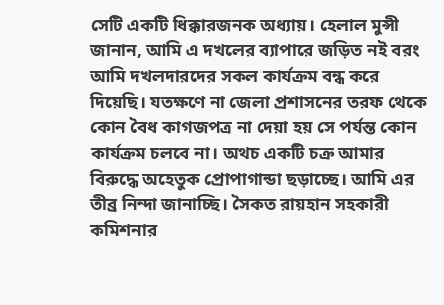সেটি একটি ধিক্কারজনক অধ্যায়। হেলাল মুন্সী জানান, আমি এ দখলের ব্যাপারে জড়িত নই বরং আমি দখলদারদের সকল কার্যক্রম বন্ধ করে দিয়েছি। যতক্ষণে না জেলা প্রশাসনের তরফ থেকে কোন বৈধ কাগজপত্র না দেয়া হয় সে পর্যন্ত কোন কার্যক্রম চলবে না। অথচ একটি চক্র আমার বিরুদ্ধে অহেতুক প্রোপাগান্ডা ছড়াচ্ছে। আমি এর তীব্র নিন্দা জানাচ্ছি। সৈকত রায়হান সহকারী কমিশনার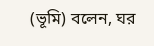(ভূমি) বলেন, ঘর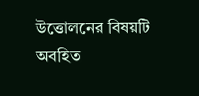উত্তোলনের বিষয়টি অবহিত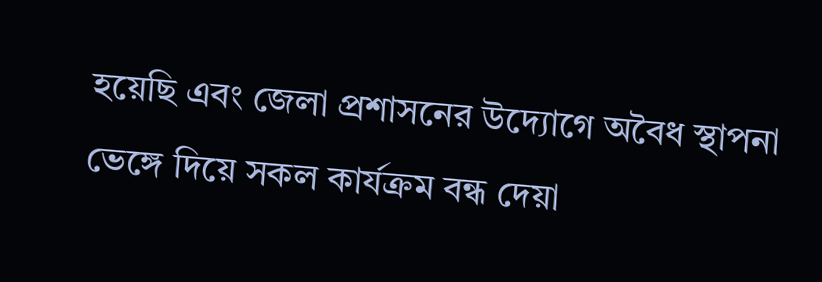হয়েছি এবং জেলা প্রশাসনের উদ্যোগে অবৈধ স্থাপনা ভেঙ্গে দিয়ে সকল কার্যক্রম বন্ধ দেয়া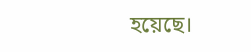হয়েছে।